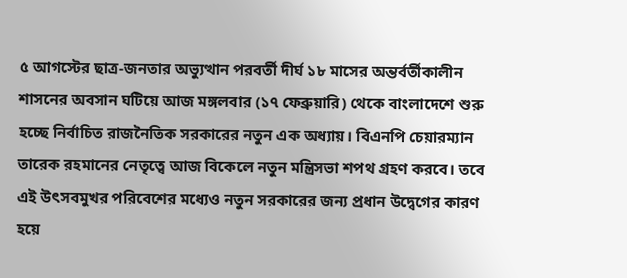৫ আগস্টের ছাত্র-জনতার অভ্যুত্থান পরবর্তী দীর্ঘ ১৮ মাসের অন্তর্বর্তীকালীন শাসনের অবসান ঘটিয়ে আজ মঙ্গলবার (১৭ ফেব্রুয়ারি) থেকে বাংলাদেশে শুরু হচ্ছে নির্বাচিত রাজনৈতিক সরকারের নতুন এক অধ্যায়। বিএনপি চেয়ারম্যান তারেক রহমানের নেতৃত্বে আজ বিকেলে নতুন মন্ত্রিসভা শপথ গ্রহণ করবে। তবে এই উৎসবমুখর পরিবেশের মধ্যেও নতুন সরকারের জন্য প্রধান উদ্বেগের কারণ হয়ে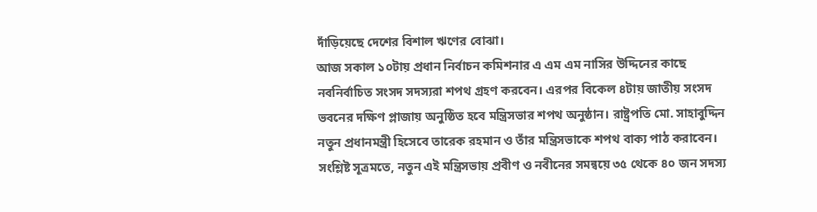দাঁড়িয়েছে দেশের বিশাল ঋণের বোঝা।
আজ সকাল ১০টায় প্রধান নির্বাচন কমিশনার এ এম এম নাসির উদ্দিনের কাছে নবনির্বাচিত সংসদ সদস্যরা শপথ গ্রহণ করবেন। এরপর বিকেল ৪টায় জাতীয় সংসদ ভবনের দক্ষিণ প্লাজায় অনুষ্ঠিত হবে মন্ত্রিসভার শপথ অনুষ্ঠান। রাষ্ট্রপতি মো. সাহাবুদ্দিন নতুন প্রধানমন্ত্রী হিসেবে তারেক রহমান ও তাঁর মন্ত্রিসভাকে শপথ বাক্য পাঠ করাবেন। সংশ্লিষ্ট সূত্রমতে, নতুন এই মন্ত্রিসভায় প্রবীণ ও নবীনের সমন্বয়ে ৩৫ থেকে ৪০ জন সদস্য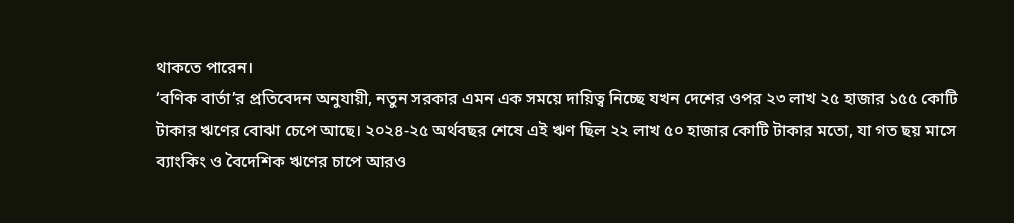থাকতে পারেন।
‘বণিক বার্তা’র প্রতিবেদন অনুযায়ী, নতুন সরকার এমন এক সময়ে দায়িত্ব নিচ্ছে যখন দেশের ওপর ২৩ লাখ ২৫ হাজার ১৫৫ কোটি টাকার ঋণের বোঝা চেপে আছে। ২০২৪-২৫ অর্থবছর শেষে এই ঋণ ছিল ২২ লাখ ৫০ হাজার কোটি টাকার মতো, যা গত ছয় মাসে ব্যাংকিং ও বৈদেশিক ঋণের চাপে আরও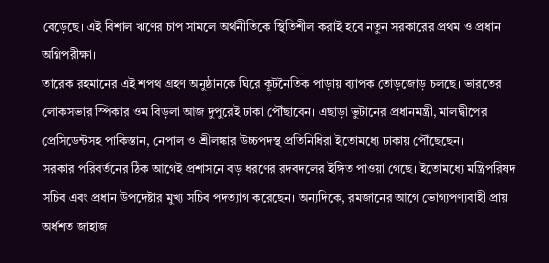বেড়েছে। এই বিশাল ঋণের চাপ সামলে অর্থনীতিকে স্থিতিশীল করাই হবে নতুন সরকারের প্রথম ও প্রধান অগ্নিপরীক্ষা।
তারেক রহমানের এই শপথ গ্রহণ অনুষ্ঠানকে ঘিরে কূটনৈতিক পাড়ায় ব্যাপক তোড়জোড় চলছে। ভারতের লোকসভার স্পিকার ওম বিড়লা আজ দুপুরেই ঢাকা পৌঁছাবেন। এছাড়া ভুটানের প্রধানমন্ত্রী, মালদ্বীপের প্রেসিডেন্টসহ পাকিস্তান, নেপাল ও শ্রীলঙ্কার উচ্চপদস্থ প্রতিনিধিরা ইতোমধ্যে ঢাকায় পৌঁছেছেন।
সরকার পরিবর্তনের ঠিক আগেই প্রশাসনে বড় ধরণের রদবদলের ইঙ্গিত পাওয়া গেছে। ইতোমধ্যে মন্ত্রিপরিষদ সচিব এবং প্রধান উপদেষ্টার মুখ্য সচিব পদত্যাগ করেছেন। অন্যদিকে, রমজানের আগে ভোগ্যপণ্যবাহী প্রায় অর্ধশত জাহাজ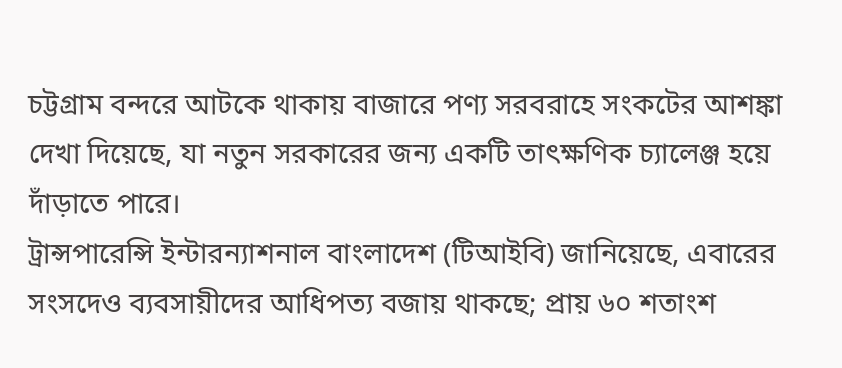চট্টগ্রাম বন্দরে আটকে থাকায় বাজারে পণ্য সরবরাহে সংকটের আশঙ্কা দেখা দিয়েছে, যা নতুন সরকারের জন্য একটি তাৎক্ষণিক চ্যালেঞ্জ হয়ে দাঁড়াতে পারে।
ট্রান্সপারেন্সি ইন্টারন্যাশনাল বাংলাদেশ (টিআইবি) জানিয়েছে, এবারের সংসদেও ব্যবসায়ীদের আধিপত্য বজায় থাকছে; প্রায় ৬০ শতাংশ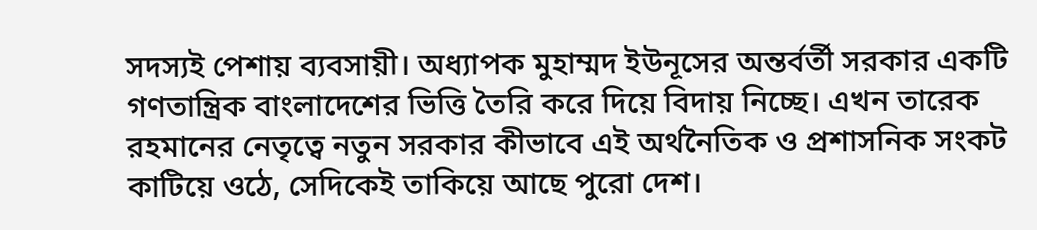সদস্যই পেশায় ব্যবসায়ী। অধ্যাপক মুহাম্মদ ইউনূসের অন্তর্বর্তী সরকার একটি গণতান্ত্রিক বাংলাদেশের ভিত্তি তৈরি করে দিয়ে বিদায় নিচ্ছে। এখন তারেক রহমানের নেতৃত্বে নতুন সরকার কীভাবে এই অর্থনৈতিক ও প্রশাসনিক সংকট কাটিয়ে ওঠে, সেদিকেই তাকিয়ে আছে পুরো দেশ।